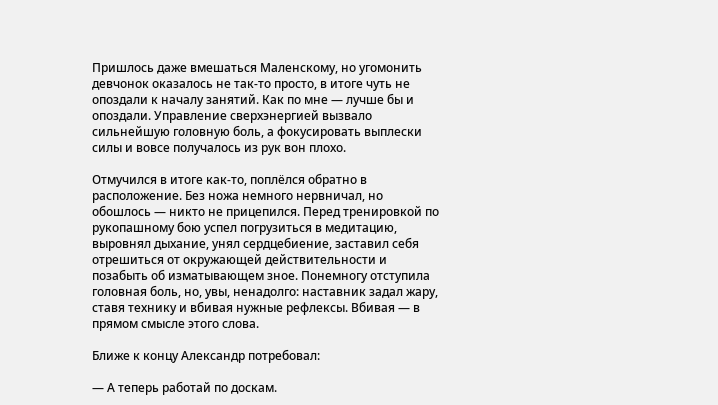Пришлось даже вмешаться Маленскому, но угомонить девчонок оказалось не так-то просто, в итоге чуть не опоздали к началу занятий. Как по мне — лучше бы и опоздали. Управление сверхэнергией вызвало сильнейшую головную боль, а фокусировать выплески силы и вовсе получалось из рук вон плохо.

Отмучился в итоге как-то, поплёлся обратно в расположение. Без ножа немного нервничал, но обошлось — никто не прицепился. Перед тренировкой по рукопашному бою успел погрузиться в медитацию, выровнял дыхание, унял сердцебиение, заставил себя отрешиться от окружающей действительности и позабыть об изматывающем зное. Понемногу отступила головная боль, но, увы, ненадолго: наставник задал жару, ставя технику и вбивая нужные рефлексы. Вбивая — в прямом смысле этого слова.

Ближе к концу Александр потребовал:

— А теперь работай по доскам.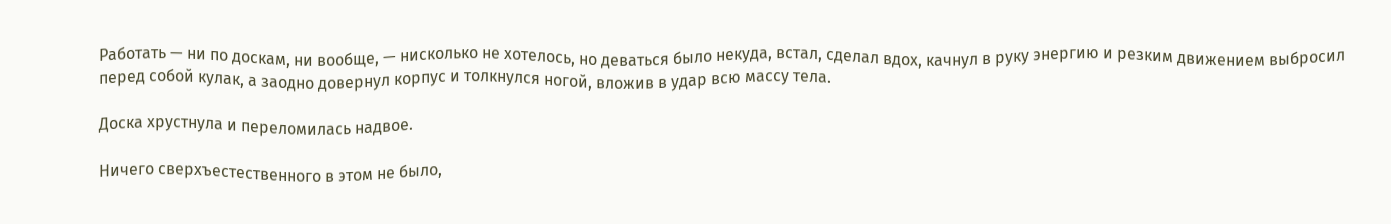Работать — ни по доскам, ни вообще, — нисколько не хотелось, но деваться было некуда, встал, сделал вдох, качнул в руку энергию и резким движением выбросил перед собой кулак, а заодно довернул корпус и толкнулся ногой, вложив в удар всю массу тела.

Доска хрустнула и переломилась надвое.

Ничего сверхъестественного в этом не было,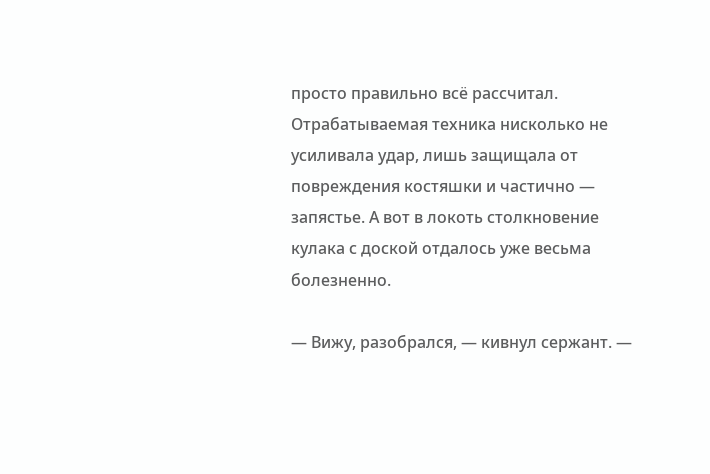просто правильно всё рассчитал. Отрабатываемая техника нисколько не усиливала удар, лишь защищала от повреждения костяшки и частично — запястье. А вот в локоть столкновение кулака с доской отдалось уже весьма болезненно.

— Вижу, разобрался, — кивнул сержант. —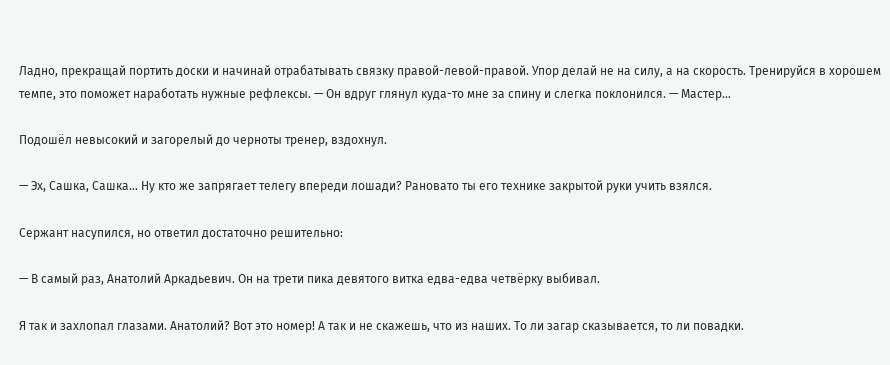Ладно, прекращай портить доски и начинай отрабатывать связку правой-левой-правой. Упор делай не на силу, а на скорость. Тренируйся в хорошем темпе, это поможет наработать нужные рефлексы. — Он вдруг глянул куда-то мне за спину и слегка поклонился. — Мастер…

Подошёл невысокий и загорелый до черноты тренер, вздохнул.

— Эх, Сашка, Сашка… Ну кто же запрягает телегу впереди лошади? Рановато ты его технике закрытой руки учить взялся.

Сержант насупился, но ответил достаточно решительно:

— В самый раз, Анатолий Аркадьевич. Он на трети пика девятого витка едва-едва четвёрку выбивал.

Я так и захлопал глазами. Анатолий? Вот это номер! А так и не скажешь, что из наших. То ли загар сказывается, то ли повадки.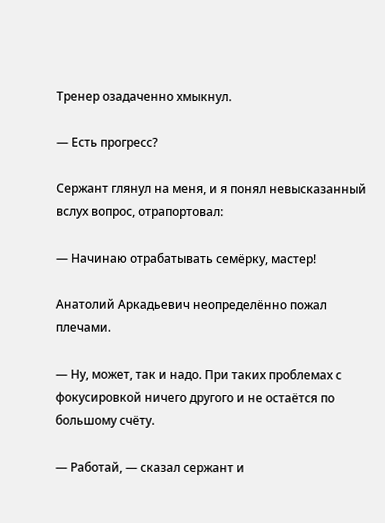Тренер озадаченно хмыкнул.

— Есть прогресс?

Сержант глянул на меня, и я понял невысказанный вслух вопрос, отрапортовал:

— Начинаю отрабатывать семёрку, мастер!

Анатолий Аркадьевич неопределённо пожал плечами.

— Ну, может, так и надо. При таких проблемах с фокусировкой ничего другого и не остаётся по большому счёту.

— Работай, — сказал сержант и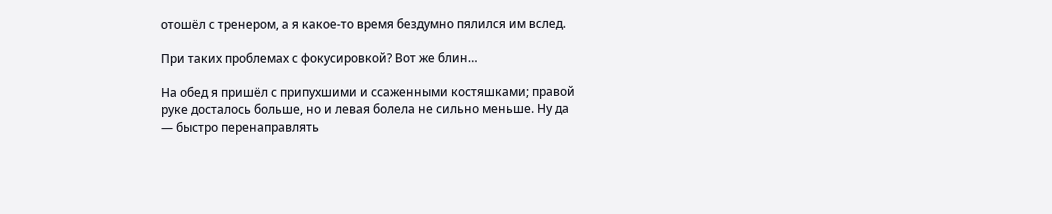отошёл с тренером, а я какое-то время бездумно пялился им вслед.

При таких проблемах с фокусировкой? Вот же блин…

На обед я пришёл с припухшими и ссаженными костяшками; правой руке досталось больше, но и левая болела не сильно меньше. Ну да — быстро перенаправлять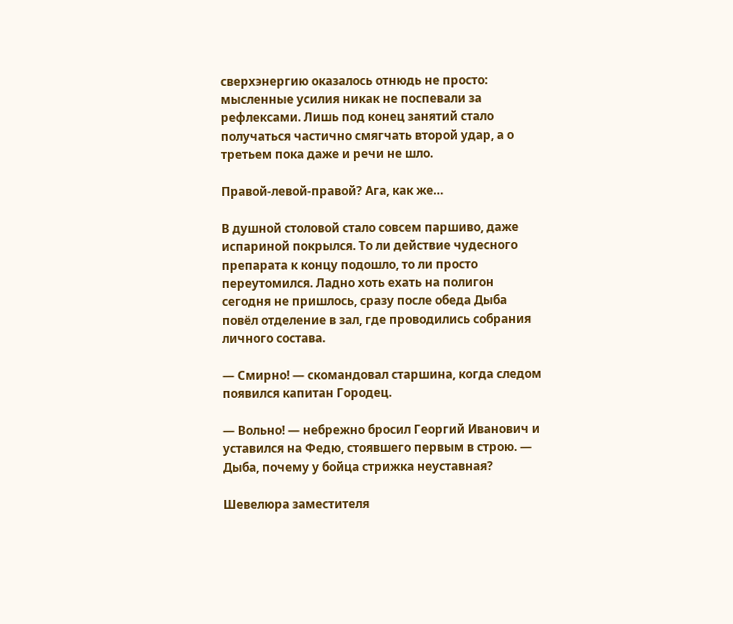сверхэнергию оказалось отнюдь не просто: мысленные усилия никак не поспевали за рефлексами. Лишь под конец занятий стало получаться частично смягчать второй удар, а о третьем пока даже и речи не шло.

Правой-левой-правой? Ага, как же…

В душной столовой стало совсем паршиво, даже испариной покрылся. То ли действие чудесного препарата к концу подошло, то ли просто переутомился. Ладно хоть ехать на полигон сегодня не пришлось, сразу после обеда Дыба повёл отделение в зал, где проводились собрания личного состава.

— Смирно! — скомандовал старшина, когда следом появился капитан Городец.

— Вольно! — небрежно бросил Георгий Иванович и уставился на Федю, стоявшего первым в строю. — Дыба, почему у бойца стрижка неуставная?

Шевелюра заместителя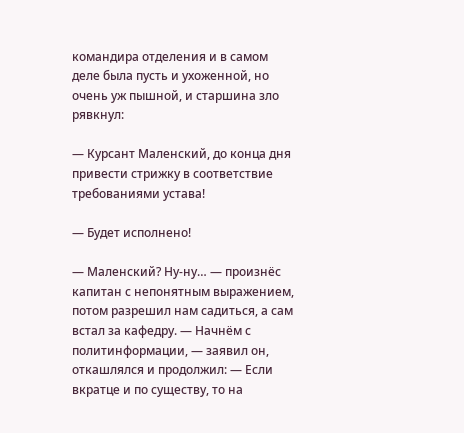командира отделения и в самом деле была пусть и ухоженной, но очень уж пышной, и старшина зло рявкнул:

— Курсант Маленский, до конца дня привести стрижку в соответствие требованиями устава!

— Будет исполнено!

— Маленский? Ну-ну… — произнёс капитан с непонятным выражением, потом разрешил нам садиться, а сам встал за кафедру. — Начнём с политинформации, — заявил он, откашлялся и продолжил: — Если вкратце и по существу, то на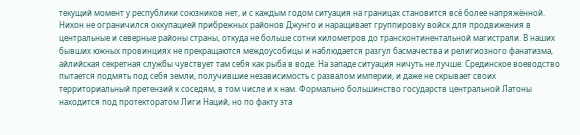текущий момент у республики союзников нет, и с каждым годом ситуация на границах становится всё более напряжённой. Нихон не ограничился оккупацией прибрежных районов Джунго и наращивает группировку войск для продвижения в центральные и северные районы страны, откуда не больше сотни километров до трансконтинентальной магистрали. В наших бывших южных провинциях не прекращаются междоусобицы и наблюдается разгул басмачества и религиозного фанатизма, айлийская секретная службы чувствует там себя как рыба в воде. На западе ситуация ничуть не лучше: Срединское воеводство пытается подмять под себя земли, получившие независимость с развалом империи, и даже не скрывает своих территориальный претензий к соседям, в том числе и к нам. Формально большинство государств центральной Латоны находится под протекторатом Лиги Наций, но по факту эта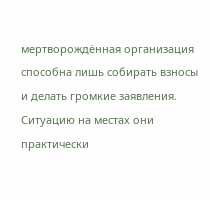мертворождённая организация способна лишь собирать взносы и делать громкие заявления. Ситуацию на местах они практически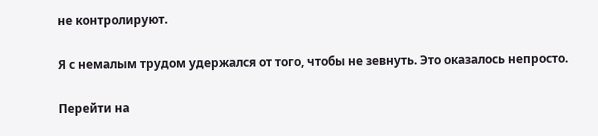не контролируют.

Я с немалым трудом удержался от того, чтобы не зевнуть. Это оказалось непросто.

Перейти на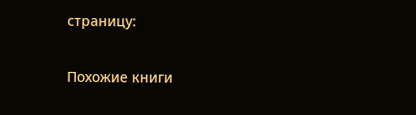страницу:

Похожие книги